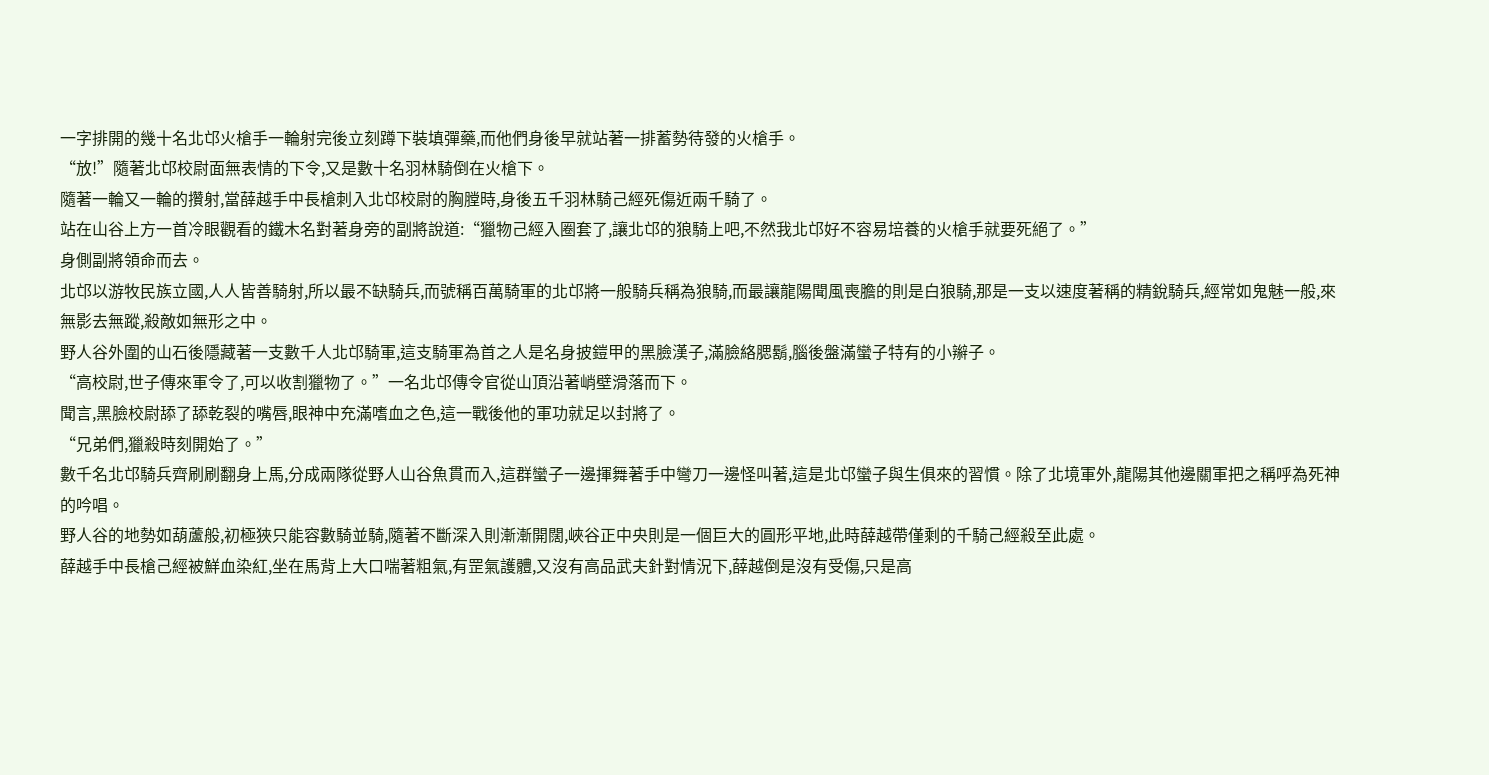一字排開的幾十名北邙火槍手一輪射完後立刻蹲下裝填彈藥,而他們身後早就站著一排蓄勢待發的火槍手。
“放!”隨著北邙校尉面無表情的下令,又是數十名羽林騎倒在火槍下。
隨著一輪又一輪的攢射,當薛越手中長槍刺入北邙校尉的胸膛時,身後五千羽林騎己經死傷近兩千騎了。
站在山谷上方一首冷眼觀看的鐵木名對著身旁的副將說道:“獵物己經入圈套了,讓北邙的狼騎上吧,不然我北邙好不容易培養的火槍手就要死絕了。”
身側副將領命而去。
北邙以游牧民族立國,人人皆善騎射,所以最不缺騎兵,而號稱百萬騎軍的北邙將一般騎兵稱為狼騎,而最讓龍陽聞風喪膽的則是白狼騎,那是一支以速度著稱的精銳騎兵,經常如鬼魅一般,來無影去無蹤,殺敵如無形之中。
野人谷外圍的山石後隱藏著一支數千人北邙騎軍,這支騎軍為首之人是名身披鎧甲的黑臉漢子,滿臉絡腮鬍,腦後盤滿蠻子特有的小辮子。
“高校尉,世子傳來軍令了,可以收割獵物了。”一名北邙傳令官從山頂沿著峭壁滑落而下。
聞言,黑臉校尉舔了舔乾裂的嘴唇,眼神中充滿嗜血之色,這一戰後他的軍功就足以封將了。
“兄弟們,獵殺時刻開始了。”
數千名北邙騎兵齊刷刷翻身上馬,分成兩隊從野人山谷魚貫而入,這群蠻子一邊揮舞著手中彎刀一邊怪叫著,這是北邙蠻子與生俱來的習慣。除了北境軍外,龍陽其他邊關軍把之稱呼為死神的吟唱。
野人谷的地勢如葫蘆般,初極狹只能容數騎並騎,隨著不斷深入則漸漸開闊,峽谷正中央則是一個巨大的圓形平地,此時薛越帶僅剩的千騎己經殺至此處。
薛越手中長槍己經被鮮血染紅,坐在馬背上大口喘著粗氣,有罡氣護體,又沒有高品武夫針對情況下,薛越倒是沒有受傷,只是高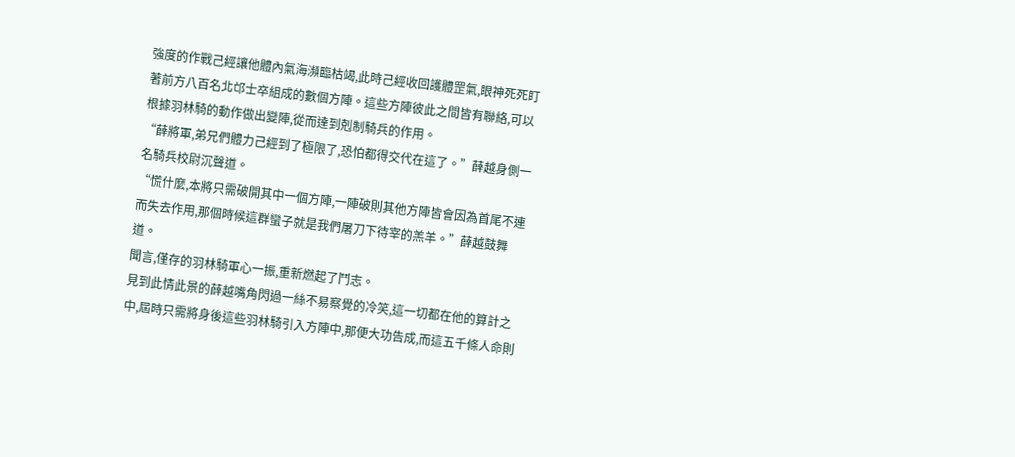強度的作戰己經讓他體內氣海瀕臨枯竭,此時己經收回護體罡氣,眼神死死盯著前方八百名北邙士卒組成的數個方陣。這些方陣彼此之間皆有聯絡,可以根據羽林騎的動作做出變陣,從而達到剋制騎兵的作用。
“薛將軍,弟兄們體力己經到了極限了,恐怕都得交代在這了。”薛越身側一名騎兵校尉沉聲道。
“慌什麼,本將只需破開其中一個方陣,一陣破則其他方陣皆會因為首尾不連而失去作用,那個時候這群蠻子就是我們屠刀下待宰的羔羊。”薛越鼓舞道。
聞言,僅存的羽林騎軍心一振,重新燃起了鬥志。
見到此情此景的薛越嘴角閃過一絲不易察覺的冷笑,這一切都在他的算計之中,屆時只需將身後這些羽林騎引入方陣中,那便大功告成,而這五千條人命則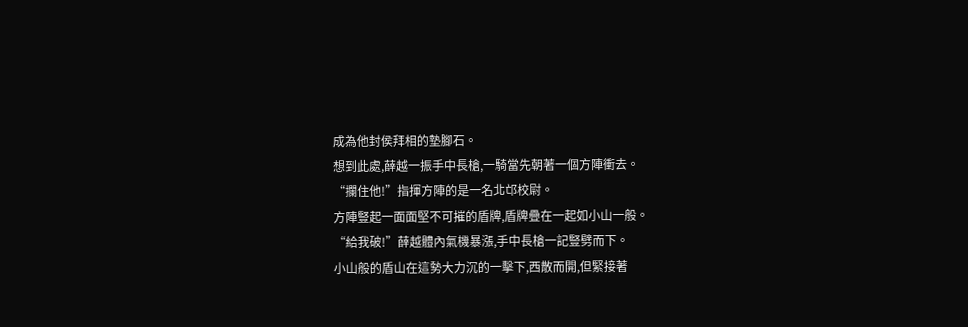成為他封侯拜相的墊腳石。
想到此處,薛越一振手中長槍,一騎當先朝著一個方陣衝去。
“攔住他!”指揮方陣的是一名北邙校尉。
方陣豎起一面面堅不可摧的盾牌,盾牌疊在一起如小山一般。
“給我破!”薛越體內氣機暴漲,手中長槍一記豎劈而下。
小山般的盾山在這勢大力沉的一擊下,西散而開,但緊接著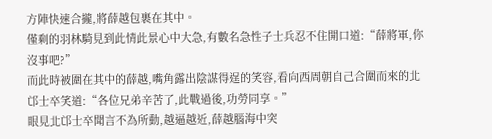方陣快速合攏,將薛越包裹在其中。
僅剩的羽林騎見到此情此景心中大急,有數名急性子士兵忍不住開口道:“薛將軍,你沒事吧?”
而此時被圍在其中的薛越,嘴角露出陰謀得逞的笑容,看向西周朝自己合圍而來的北邙士卒笑道:“各位兄弟辛苦了,此戰過後,功勞同享。”
眼見北邙士卒聞言不為所動,越逼越近,薛越腦海中突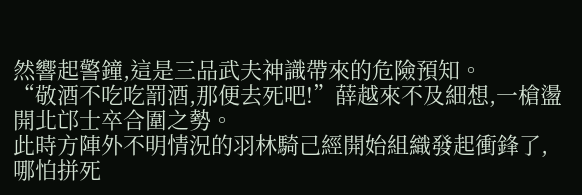然響起警鐘,這是三品武夫神識帶來的危險預知。
“敬酒不吃吃罰酒,那便去死吧!”薛越來不及細想,一槍盪開北邙士卒合圍之勢。
此時方陣外不明情況的羽林騎己經開始組織發起衝鋒了,哪怕拼死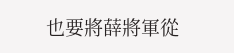也要將薛將軍從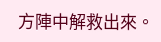方陣中解救出來。